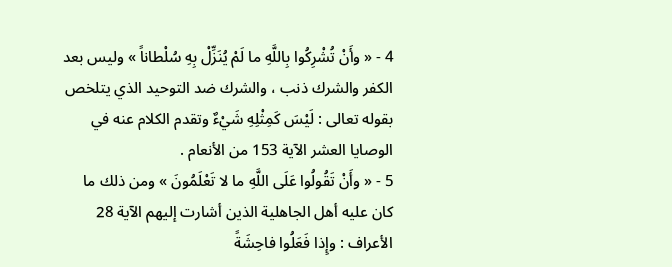4 - « وأَنْ تُشْرِكُوا بِاللَّهِ ما لَمْ يُنَزِّلْ بِهِ سُلْطاناً » وليس بعد الكفر والشرك ذنب ، والشرك ضد التوحيد الذي يتلخص بقوله تعالى : لَيْسَ كَمِثْلِهِ شَيْءٌ وتقدم الكلام عنه في الوصايا العشر الآية 153 من الأنعام .
5 - « وأَنْ تَقُولُوا عَلَى اللَّهِ ما لا تَعْلَمُونَ » ومن ذلك ما كان عليه أهل الجاهلية الذين أشارت إليهم الآية 28 الأعراف : وإِذا فَعَلُوا فاحِشَةً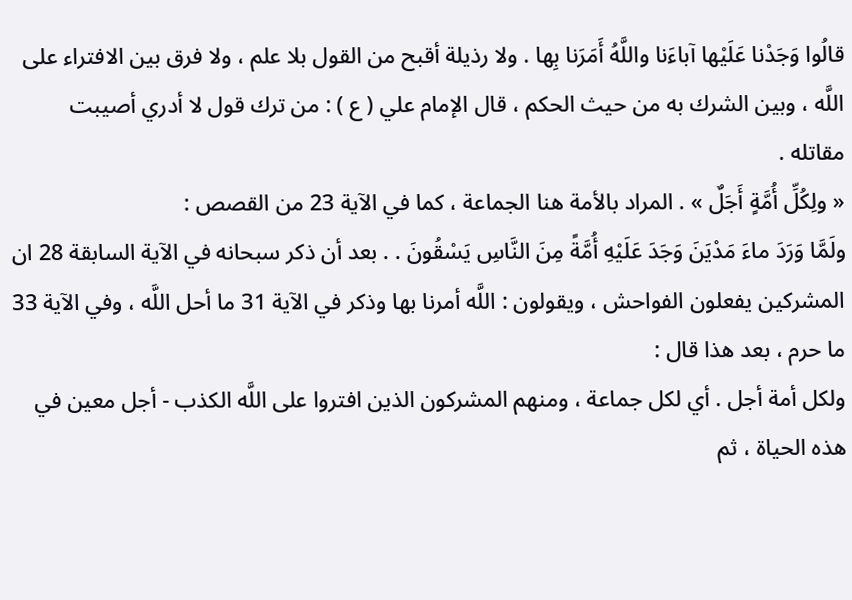قالُوا وَجَدْنا عَلَيْها آباءَنا واللَّهُ أَمَرَنا بِها . ولا رذيلة أقبح من القول بلا علم ، ولا فرق بين الافتراء على اللَّه ، وبين الشرك به من حيث الحكم ، قال الإمام علي ( ع ) : من ترك قول لا أدري أصيبت مقاتله .
« ولِكُلِّ أُمَّةٍ أَجَلٌ » . المراد بالأمة هنا الجماعة ، كما في الآية 23 من القصص :
ولَمَّا وَرَدَ ماءَ مَدْيَنَ وَجَدَ عَلَيْهِ أُمَّةً مِنَ النَّاسِ يَسْقُونَ . . بعد أن ذكر سبحانه في الآية السابقة 28 ان المشركين يفعلون الفواحش ، ويقولون : اللَّه أمرنا بها وذكر في الآية 31 ما أحل اللَّه ، وفي الآية 33 ما حرم ، بعد هذا قال :
ولكل أمة أجل . أي لكل جماعة ، ومنهم المشركون الذين افتروا على اللَّه الكذب - أجل معين في هذه الحياة ، ثم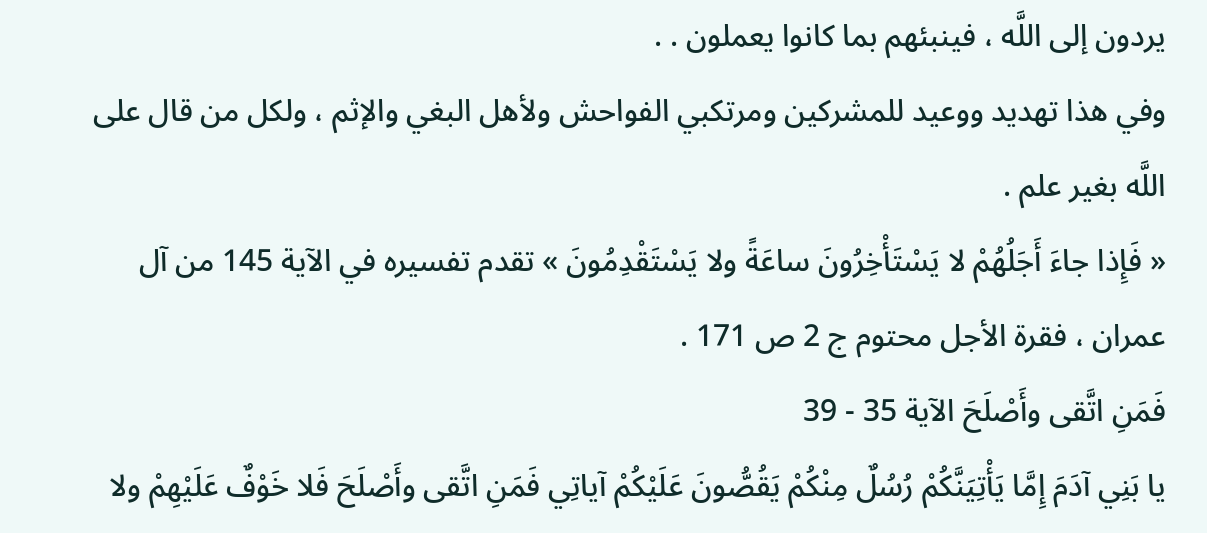يردون إلى اللَّه ، فينبئهم بما كانوا يعملون . .
وفي هذا تهديد ووعيد للمشركين ومرتكبي الفواحش ولأهل البغي والإثم ، ولكل من قال على اللَّه بغير علم .
« فَإِذا جاءَ أَجَلُهُمْ لا يَسْتَأْخِرُونَ ساعَةً ولا يَسْتَقْدِمُونَ » تقدم تفسيره في الآية 145 من آل عمران ، فقرة الأجل محتوم ج 2 ص 171 .
فَمَنِ اتَّقى وأَصْلَحَ الآية 35 - 39
يا بَنِي آدَمَ إِمَّا يَأْتِيَنَّكُمْ رُسُلٌ مِنْكُمْ يَقُصُّونَ عَلَيْكُمْ آياتِي فَمَنِ اتَّقى وأَصْلَحَ فَلا خَوْفٌ عَلَيْهِمْ ولا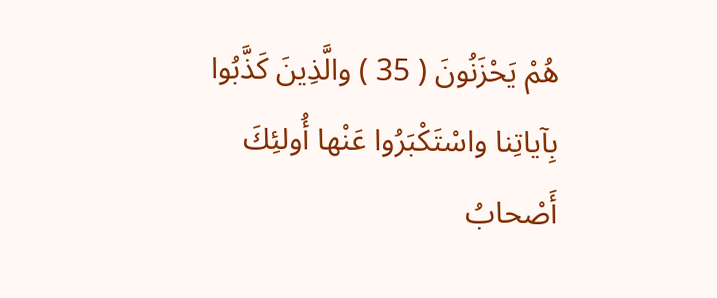هُمْ يَحْزَنُونَ ( 35 ) والَّذِينَ كَذَّبُوا بِآياتِنا واسْتَكْبَرُوا عَنْها أُولئِكَ أَصْحابُ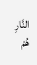النَّارِ هُمْ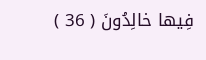فِيها خالِدُونَ ( 36 )